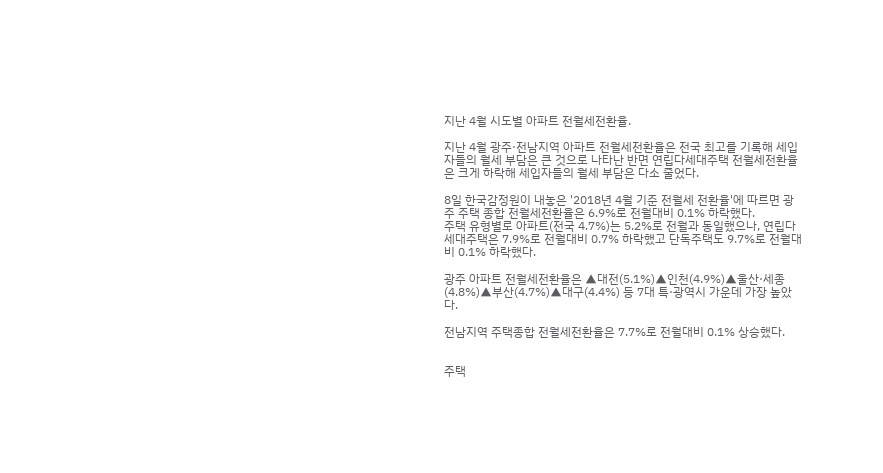지난 4월 시도별 아파트 전월세전환율.

지난 4월 광주·전남지역 아파트 전월세전환율은 전국 최고를 기록해 세입자들의 월세 부담은 큰 것으로 나타난 반면 연립다세대주택 전월세전환율은 크게 하락해 세입자들의 월세 부담은 다소 줄었다.

8일 한국감정원이 내놓은 '2018년 4월 기준 전월세 전환율'에 따르면 광주 주택 종합 전월세전환율은 6.9%로 전월대비 0.1% 하락했다.
주택 유형별로 아파트(전국 4.7%)는 5.2%로 전월과 동일했으나, 연립다세대주택은 7.9%로 전월대비 0.7% 하락했고 단독주택도 9.7%로 전월대비 0.1% 하락했다.

광주 아파트 전월세전환율은 ▲대전(5.1%)▲인천(4.9%)▲울산·세종(4.8%)▲부산(4.7%)▲대구(4.4%) 등 7대 특·광역시 가운데 가장 높았다.

전남지역 주택종합 전월세전환율은 7.7%로 전월대비 0.1% 상승했다.


주택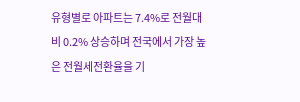유형별로 아파트는 7.4%로 전월대비 0.2% 상승하며 전국에서 가장 높은 전월세전환율을 기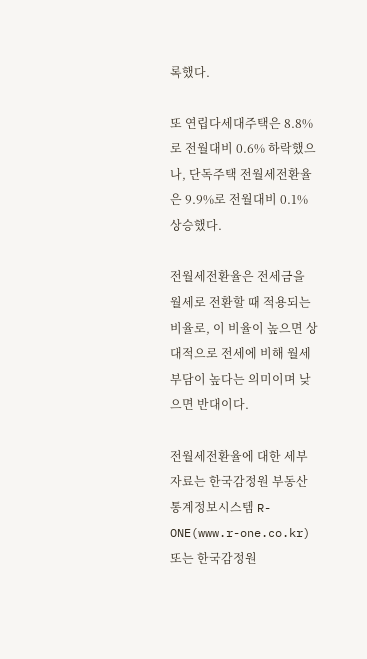록했다.

또 연립다세대주택은 8.8%로 전월대비 0.6% 하락했으나, 단독주택 전월세전환율은 9.9%로 전월대비 0.1% 상승했다.

전월세전환율은 전세금을 월세로 전환할 때 적용되는 비율로, 이 비율이 높으면 상대적으로 전세에 비해 월세 부담이 높다는 의미이며 낮으면 반대이다.

전월세전환율에 대한 세부자료는 한국감정원 부동산통계정보시스템 R-ONE(www.r-one.co.kr) 또는 한국감정원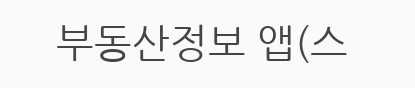부동산정보 앱(스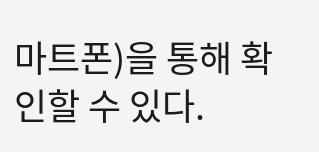마트폰)을 통해 확인할 수 있다.